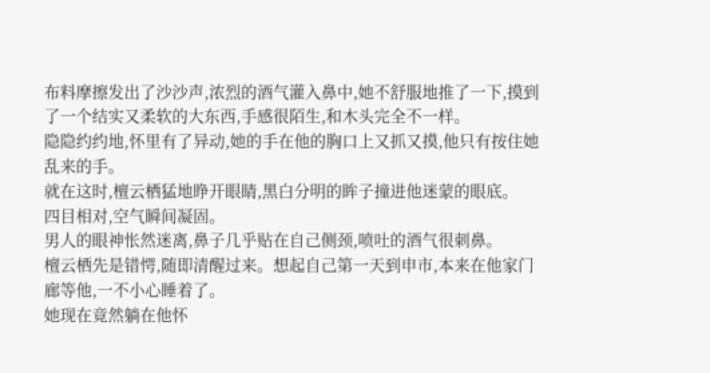布料摩擦发出了沙沙声,浓烈的酒气灌入鼻中,她不舒服地推了一下,摸到了一个结实又柔软的大东西,手感很陌生,和木头完全不一样。
隐隐约约地,怀里有了异动,她的手在他的胸口上又抓又摸,他只有按住她乱来的手。
就在这时,檀云栖猛地睁开眼睛,黑白分明的眸子撞进他迷蒙的眼底。
四目相对,空气瞬间凝固。
男人的眼神怅然迷离,鼻子几乎贴在自己侧颈,喷吐的酒气很刺鼻。
檀云栖先是错愕,随即清醒过来。想起自己第一天到申市,本来在他家门廊等他,一不小心睡着了。
她现在竟然躺在他怀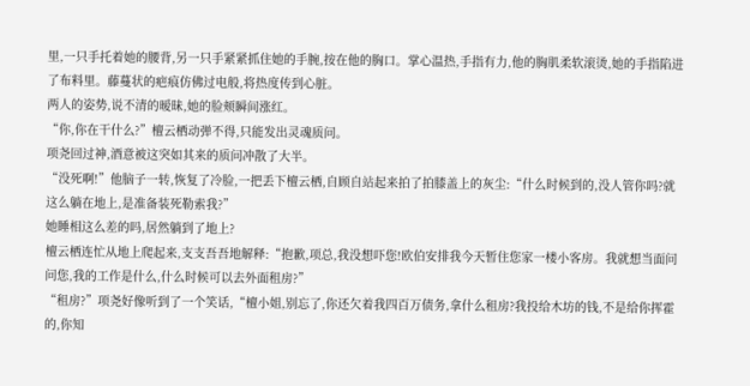里,一只手托着她的腰背,另一只手紧紧抓住她的手腕,按在他的胸口。掌心温热,手指有力,他的胸肌柔软滚烫,她的手指陷进了布料里。藤蔓状的疤痕仿佛过电般,将热度传到心脏。
两人的姿势,说不清的暧昧,她的脸颊瞬间涨红。
“你,你在干什么?”檀云栖动弹不得,只能发出灵魂质问。
项尧回过神,酒意被这突如其来的质问冲散了大半。
“没死啊!”他脑子一转,恢复了冷脸,一把丢下檀云栖,自顾自站起来拍了拍膝盖上的灰尘:“什么时候到的,没人管你吗?就这么躺在地上,是准备装死勒索我?”
她睡相这么差的吗,居然躺到了地上?
檀云栖连忙从地上爬起来,支支吾吾地解释:“抱歉,项总,我没想吓您!欧伯安排我今天暂住您家一楼小客房。我就想当面问问您,我的工作是什么,什么时候可以去外面租房?”
“租房?”项尧好像听到了一个笑话,“檀小姐,别忘了,你还欠着我四百万债务,拿什么租房?我投给木坊的钱,不是给你挥霍的,你知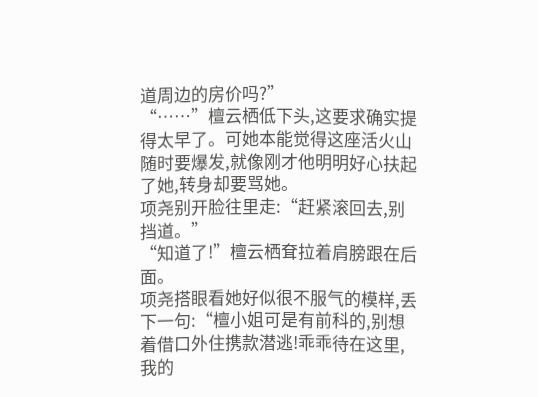道周边的房价吗?”
“……”檀云栖低下头,这要求确实提得太早了。可她本能觉得这座活火山随时要爆发,就像刚才他明明好心扶起了她,转身却要骂她。
项尧别开脸往里走:“赶紧滚回去,别挡道。”
“知道了!”檀云栖耷拉着肩膀跟在后面。
项尧搭眼看她好似很不服气的模样,丢下一句:“檀小姐可是有前科的,别想着借口外住携款潜逃!乖乖待在这里,我的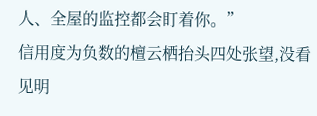人、全屋的监控都会盯着你。”
信用度为负数的檀云栖抬头四处张望,没看见明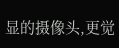显的摄像头,更觉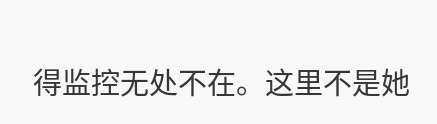得监控无处不在。这里不是她